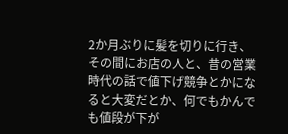2か月ぶりに髪を切りに行き、その間にお店の人と、昔の営業時代の話で値下げ競争とかになると大変だとか、何でもかんでも値段が下が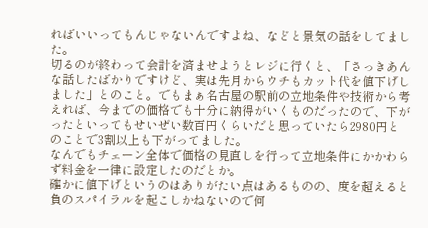ればいいってもんじゃないんですよね、などと景気の話をしてました。
切るのが終わって会計を済ませようとレジに行くと、「さっきあんな話したばかりですけど、実は先月からウチもカット代を値下げしました」とのこと。でもまぁ名古屋の駅前の立地条件や技術から考えれば、今までの価格でも十分に納得がいくものだったので、下がったといってもせいぜい数百円くらいだと思っていたら2980円とのことで3割以上も下がってました。
なんでもチェーン全体で価格の見直しを行って立地条件にかかわらず料金を一律に設定したのだとか。
確かに値下げというのはありがたい点はあるものの、度を超えると負のスパイラルを起こしかねないので何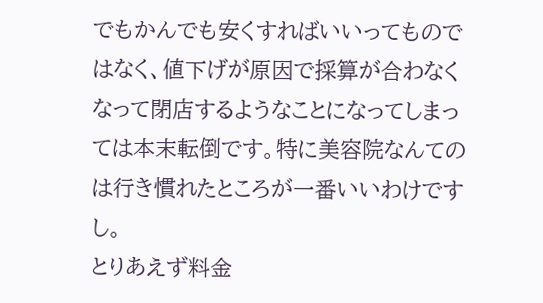でもかんでも安くすればいいってものではなく、値下げが原因で採算が合わなくなって閉店するようなことになってしまっては本末転倒です。特に美容院なんてのは行き慣れたところが一番いいわけですし。
とりあえず料金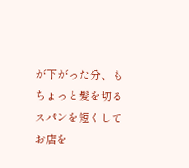が下がった分、もちょっと髪を切るスパンを短くしてお店を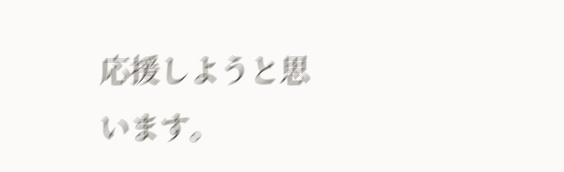応援しようと思います。